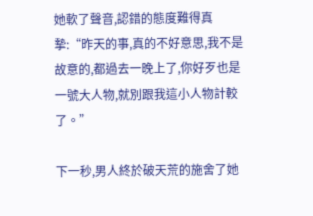她軟了聲音,認錯的態度難得真摯:“昨天的事,真的不好意思,我不是故意的,都過去一晚上了,你好歹也是一號大人物,就別跟我這小人物計較了。”

下一秒,男人終於破天荒的施舍了她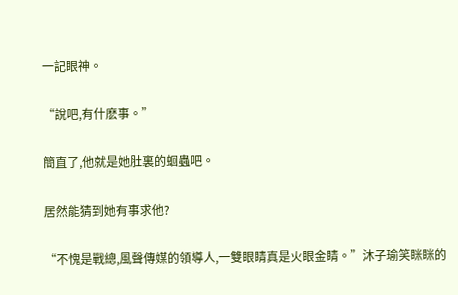一記眼神。

“說吧,有什麽事。”

簡直了,他就是她肚裏的蛔蟲吧。

居然能猜到她有事求他?

“不愧是戰總,風聲傳媒的領導人,一雙眼睛真是火眼金睛。”沐子瑜笑眯眯的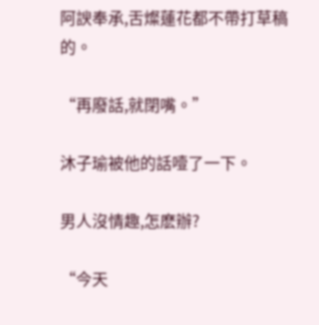阿諛奉承,舌燦蓮花都不帶打草稿的。

“再廢話,就閉嘴。”

沐子瑜被他的話噎了一下。

男人沒情趣,怎麽辦?

“今天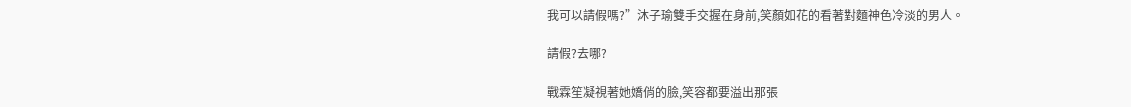我可以請假嗎?”沐子瑜雙手交握在身前,笑顏如花的看著對麵神色冷淡的男人。

請假?去哪?

戰霖笙凝視著她嬌俏的臉,笑容都要溢出那張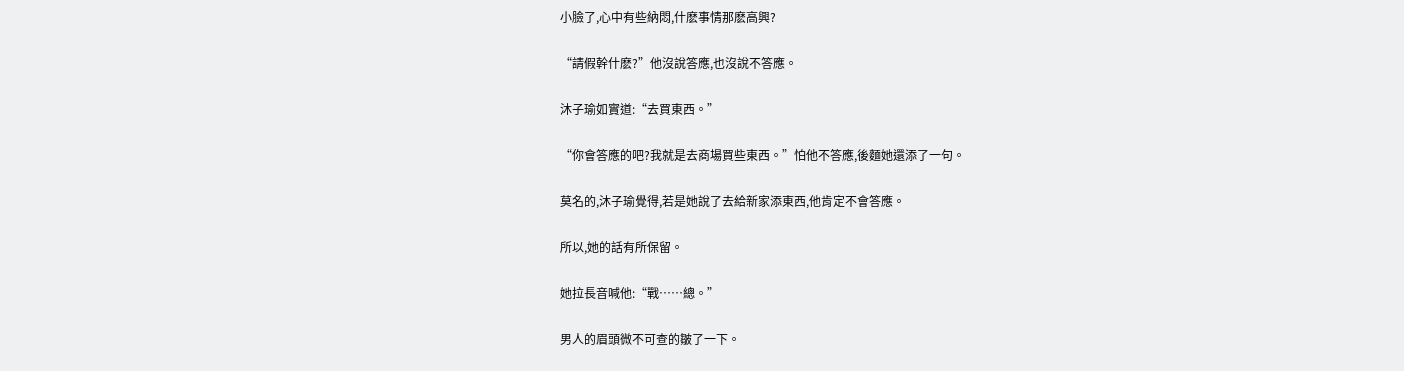小臉了,心中有些納悶,什麽事情那麽高興?

“請假幹什麽?”他沒說答應,也沒說不答應。

沐子瑜如實道:“去買東西。”

“你會答應的吧?我就是去商場買些東西。”怕他不答應,後麵她還添了一句。

莫名的,沐子瑜覺得,若是她說了去給新家添東西,他肯定不會答應。

所以,她的話有所保留。

她拉長音喊他:“戰……總。”

男人的眉頭微不可查的皺了一下。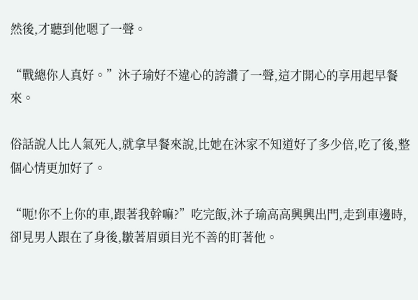然後,才聽到他嗯了一聲。

“戰總你人真好。”沐子瑜好不違心的誇讚了一聲,這才開心的享用起早餐來。

俗話說人比人氣死人,就拿早餐來說,比她在沐家不知道好了多少倍,吃了後,整個心情更加好了。

“呃!你不上你的車,跟著我幹嘛?”吃完飯,沐子瑜高高興興出門,走到車邊時,卻見男人跟在了身後,皺著眉頭目光不善的盯著他。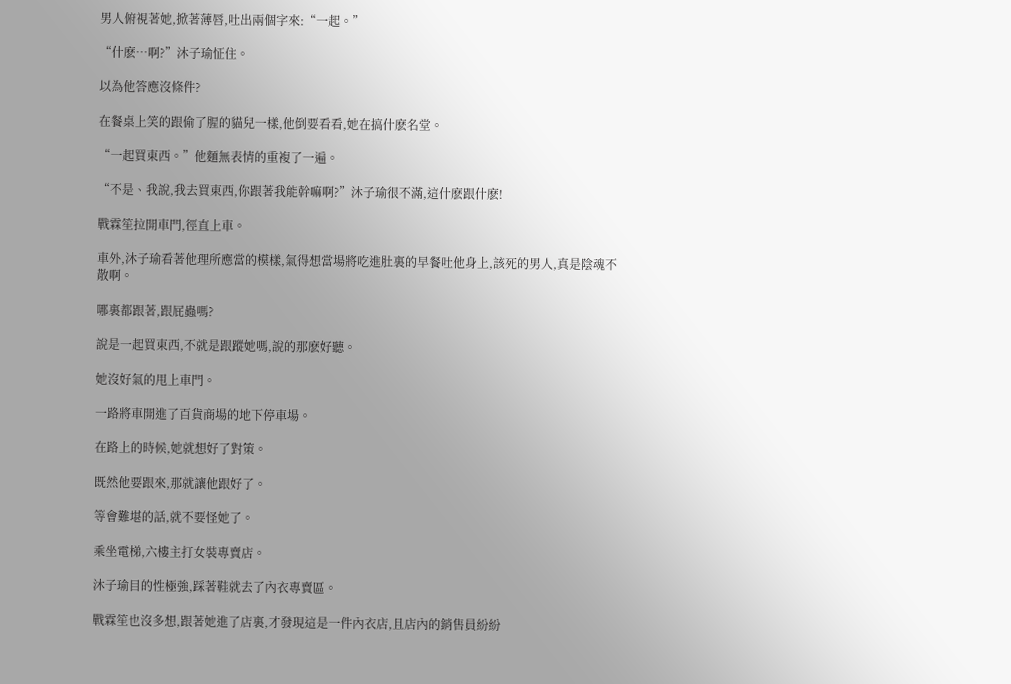男人俯視著她,掀著薄唇,吐出兩個字來:“一起。”

“什麽…啊?”沐子瑜怔住。

以為他答應沒條件?

在餐桌上笑的跟偷了腥的貓兒一樣,他倒要看看,她在搞什麽名堂。

“一起買東西。”他麵無表情的重複了一遍。

“不是、我說,我去買東西,你跟著我能幹嘛啊?”沐子瑜很不滿,這什麽跟什麽!

戰霖笙拉開車門,徑直上車。

車外,沐子瑜看著他理所應當的模樣,氣得想當場將吃進肚裏的早餐吐他身上,該死的男人,真是陰魂不散啊。

哪裏都跟著,跟屁蟲嗎?

說是一起買東西,不就是跟蹤她嗎,說的那麽好聽。

她沒好氣的甩上車門。

一路將車開進了百貨商場的地下停車場。

在路上的時候,她就想好了對策。

既然他要跟來,那就讓他跟好了。

等會難堪的話,就不要怪她了。

乘坐電梯,六樓主打女裝專賣店。

沐子瑜目的性極強,踩著鞋就去了內衣專賣區。

戰霖笙也沒多想,跟著她進了店裏,才發現這是一件內衣店,且店內的銷售員紛紛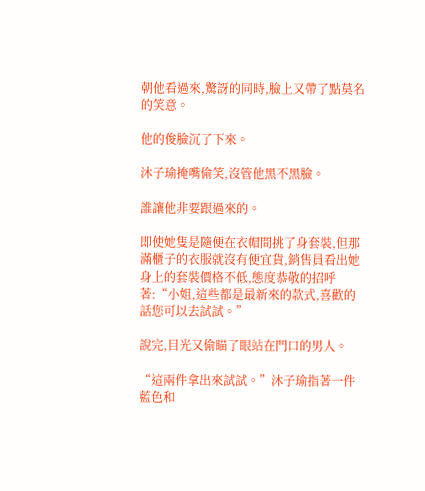朝他看過來,驚訝的同時,臉上又帶了點莫名的笑意。

他的俊臉沉了下來。

沐子瑜掩嘴偷笑,沒管他黑不黑臉。

誰讓他非要跟過來的。

即使她隻是隨便在衣帽間挑了身套裝,但那滿櫃子的衣服就沒有便宜貨,銷售員看出她身上的套裝價格不低,態度恭敬的招呼著:“小姐,這些都是最新來的款式,喜歡的話您可以去試試。”

說完,目光又偷瞄了眼站在門口的男人。

“這兩件拿出來試試。”沐子瑜指著一件藍色和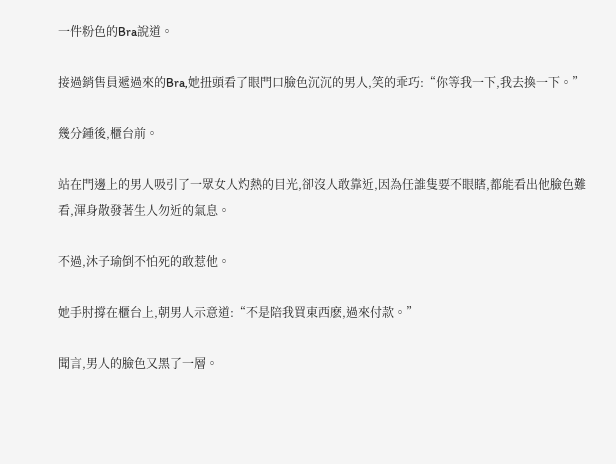一件粉色的Bra說道。

接過銷售員遞過來的Bra,她扭頭看了眼門口臉色沉沉的男人,笑的乖巧:“你等我一下,我去換一下。”

幾分鍾後,櫃台前。

站在門邊上的男人吸引了一眾女人灼熱的目光,卻沒人敢靠近,因為任誰隻要不眼瞎,都能看出他臉色難看,渾身散發著生人勿近的氣息。

不過,沐子瑜倒不怕死的敢惹他。

她手肘撐在櫃台上,朝男人示意道:“不是陪我買東西麽,過來付款。”

聞言,男人的臉色又黑了一層。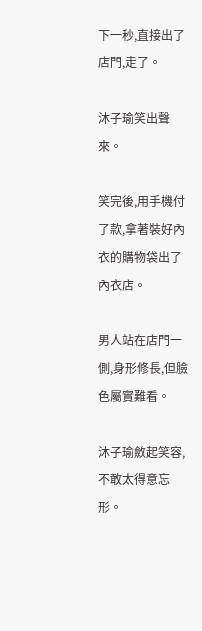下一秒,直接出了店門,走了。

沐子瑜笑出聲來。

笑完後,用手機付了款,拿著裝好內衣的購物袋出了內衣店。

男人站在店門一側,身形修長,但臉色屬實難看。

沐子瑜斂起笑容,不敢太得意忘形。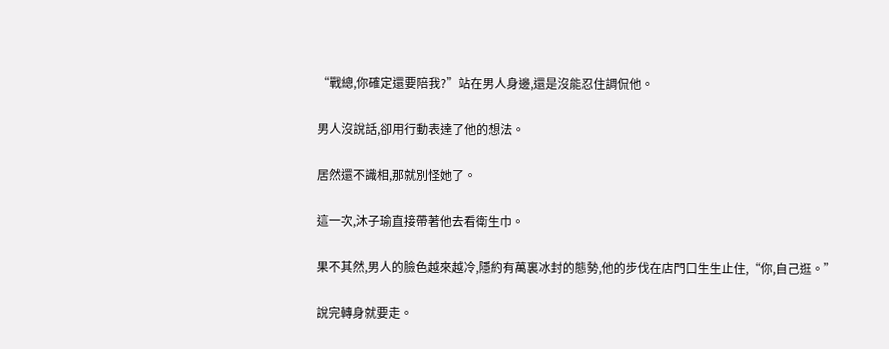“戰總,你確定還要陪我?”站在男人身邊,還是沒能忍住調侃他。

男人沒說話,卻用行動表達了他的想法。

居然還不識相,那就別怪她了。

這一次,沐子瑜直接帶著他去看衛生巾。

果不其然,男人的臉色越來越冷,隱約有萬裏冰封的態勢,他的步伐在店門口生生止住,“你,自己逛。”

說完轉身就要走。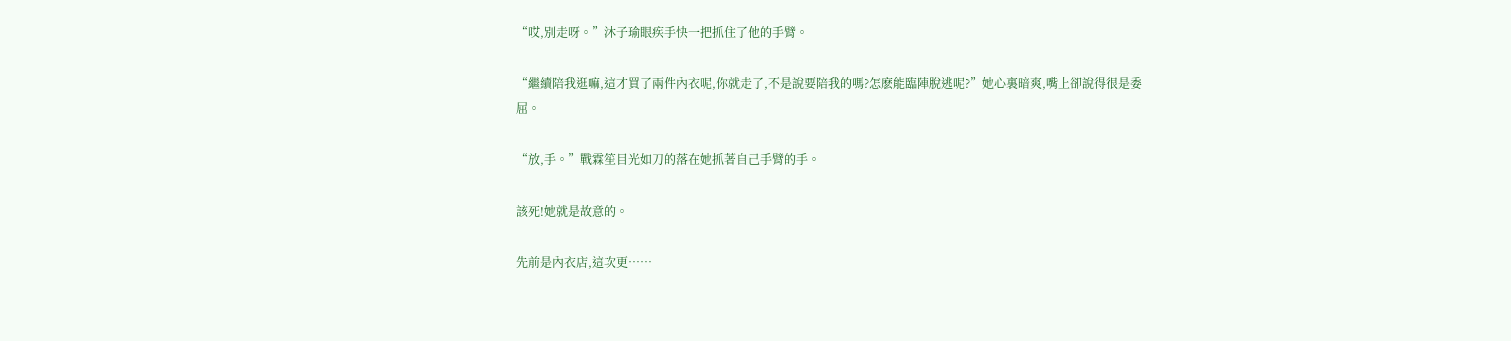“哎,別走呀。”沐子瑜眼疾手快一把抓住了他的手臂。

“繼續陪我逛嘛,這才買了兩件內衣呢,你就走了,不是說要陪我的嗎?怎麽能臨陣脫逃呢?”她心裏暗爽,嘴上卻說得很是委屈。

“放,手。”戰霖笙目光如刀的落在她抓著自己手臂的手。

該死!她就是故意的。

先前是內衣店,這次更……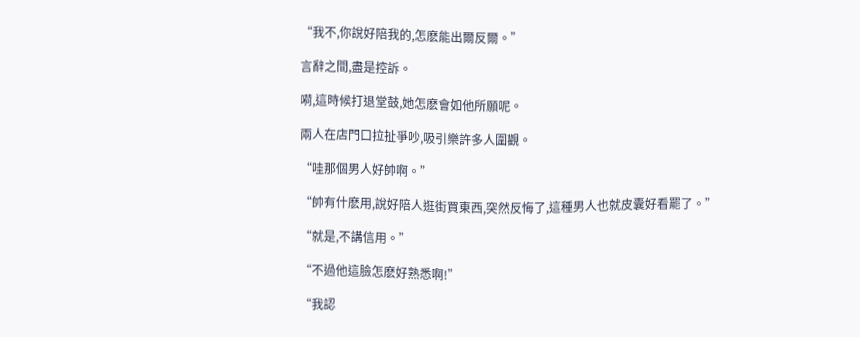“我不,你說好陪我的,怎麽能出爾反爾。”

言辭之間,盡是控訴。

嗬,這時候打退堂鼓,她怎麽會如他所願呢。

兩人在店門口拉扯爭吵,吸引樂許多人圍觀。

“哇那個男人好帥啊。”

“帥有什麽用,說好陪人逛街買東西,突然反悔了,這種男人也就皮囊好看罷了。”

“就是,不講信用。”

“不過他這臉怎麽好熟悉啊!”

“我認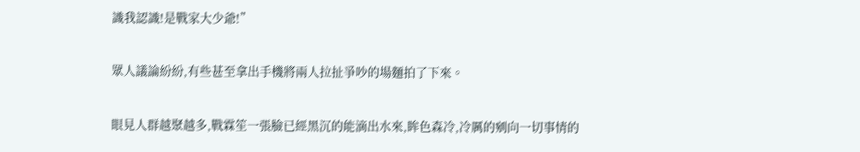識我認識!是戰家大少爺!”

眾人議論紛紛,有些甚至拿出手機將兩人拉扯爭吵的場麵拍了下來。

眼見人群越聚越多,戰霖笙一張臉已經黑沉的能滴出水來,眸色森冷,冷厲的剜向一切事情的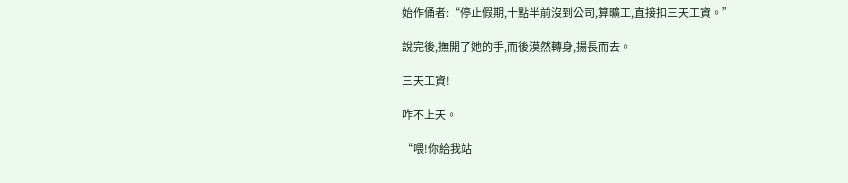始作俑者:“停止假期,十點半前沒到公司,算曠工,直接扣三天工資。”

說完後,撫開了她的手,而後漠然轉身,揚長而去。

三天工資!

咋不上天。

“喂!你給我站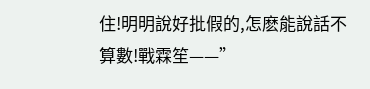住!明明說好批假的,怎麽能說話不算數!戰霖笙——”